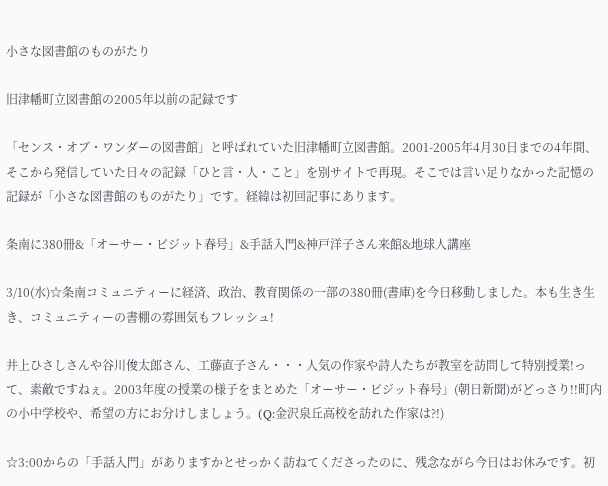小さな図書館のものがたり

旧津幡町立図書館の2005年以前の記録です

「センス・オブ・ワンダーの図書館」と呼ばれていた旧津幡町立図書館。2001-2005年4月30日までの4年間、そこから発信していた日々の記録「ひと言・人・こと」を別サイトで再現。そこでは言い足りなかった記憶の記録が「小さな図書館のものがたり」です。経緯は初回記事にあります。

条南に380冊&「オーサー・ビジット春号」&手話入門&神戸洋子さん来館&地球人講座

3/10(水)☆条南コミュニティーに経済、政治、教育関係の一部の380冊(書庫)を今日移動しました。本も生き生き、コミュニティーの書棚の雰囲気もフレッシュ!

井上ひさしさんや谷川俊太郎さん、工藤直子さん・・・人気の作家や詩人たちが教室を訪問して特別授業!って、素敵ですねぇ。2003年度の授業の様子をまとめた「オーサー・ビジット春号」(朝日新聞)がどっさり!!町内の小中学校や、希望の方にお分けしましょう。(Q:金沢泉丘高校を訪れた作家は?!)

☆3:00からの「手話入門」がありますかとせっかく訪ねてくださったのに、残念ながら今日はお休みです。初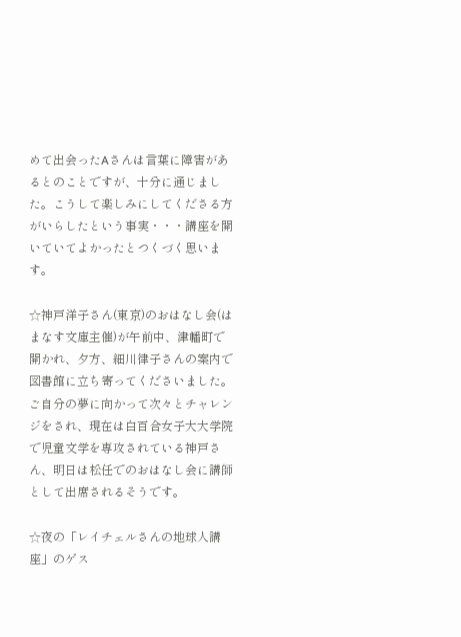めて出会ったAさんは言葉に障害があるとのことですが、十分に通じました。こうして楽しみにしてくださる方がいらしたという事実・・・講座を開いていてよかったとつくづく思います。

☆神戸洋子さん(東京)のおはなし会(はまなす文庫主催)が午前中、津幡町で開かれ、夕方、細川律子さんの案内で図書館に立ち寄ってくださいました。ご自分の夢に向かって次々とチャレンジをされ、現在は白百合女子大大学院で児童文学を専攻されている神戸さん、明日は松任でのおはなし会に講師として出席されるそうです。

☆夜の「レイチェルさんの地球人講座」のゲス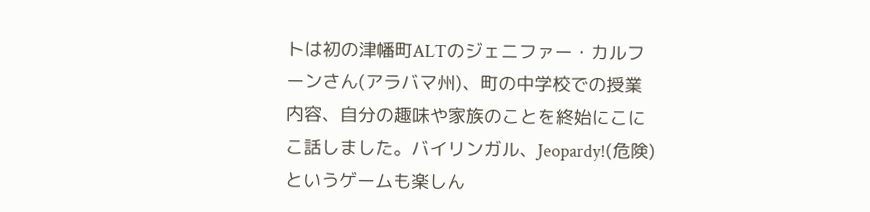トは初の津幡町ALTのジェニファー・カルフーンさん(アラバマ州)、町の中学校での授業内容、自分の趣味や家族のことを終始にこにこ話しました。バイリンガル、Jeopardy!(危険)というゲームも楽しん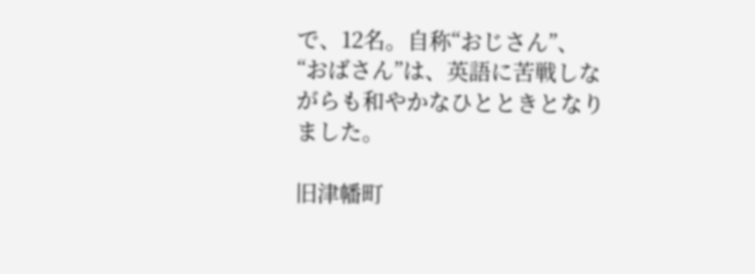で、12名。自称“おじさん”、“おばさん”は、英語に苦戦しながらも和やかなひとときとなりました。

旧津幡町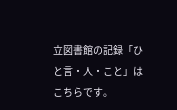立図書館の記録「ひと言・人・こと」はこちらです。